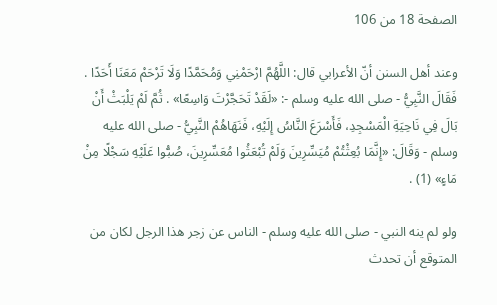الصفحة 18 من 106

وعند أهل السنن أنّ الأعرابي قال: اللَّهُمَّ ارْحَمْنِي وَمُحَمَّدًا وَلَا تَرْحَمْ مَعَنَا أَحَدًا . فَقَالَ النَّبِيُّ - صلى الله عليه وسلم -: «لَقَدْ تَحَجَّرْتَ وَاسِعًا» . ثُمَّ لَمْ يَلْبَثْ أَنْ بَالَ فِي نَاحِيَةِ الْمَسْجِدِ، فَأَسْرَعَ النَّاسُ إِلَيْهِ، فَنَهَاهُمْ النَّبِيُّ - صلى الله عليه وسلم - وَقَالَ: «إِنَّمَا بُعِثْتُمْ مُيَسِّرِينَ وَلَمْ تُبْعَثُوا مُعَسِّرِينَ، صُبُّوا عَلَيْهِ سَجْلًا مِنْ مَاءٍ» (1) .

ولو لم ينه النبي - صلى الله عليه وسلم - الناس عن زجر هذا الرجل لكان من المتوقع أن تحدث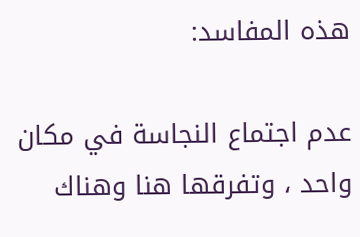هذه المفاسد:

عدم اجتماع النجاسة في مكان واحد ، وتفرقها هنا وهناك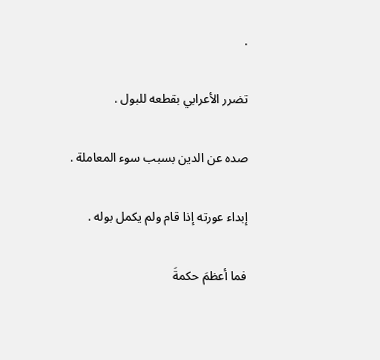.

تضرر الأعرابي بقطعه للبول .

صده عن الدين بسبب سوء المعاملة .

إبداء عورته إذا قام ولم يكمل بوله .

فما أعظمَ حكمةَ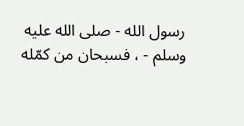رسول الله - صلى الله عليه وسلم - ، فسبحان من كمّله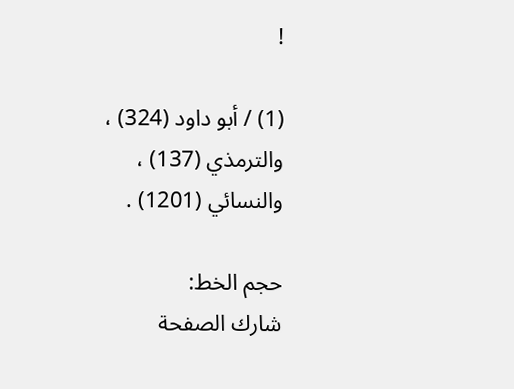!

(1) / أبو داود (324) ، والترمذي (137) ، والنسائي (1201) .

حجم الخط:
شارك الصفحة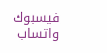فيسبوك واتساب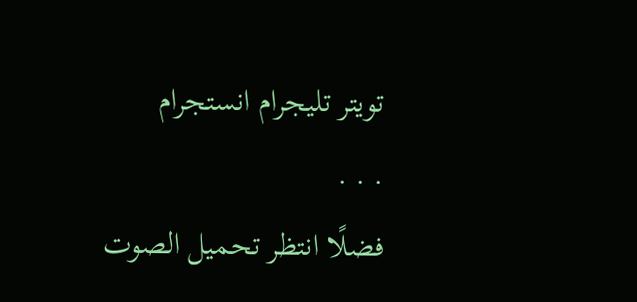تويتر تليجرام انستجرام
. . .
فضلًا انتظر تحميل الصوت